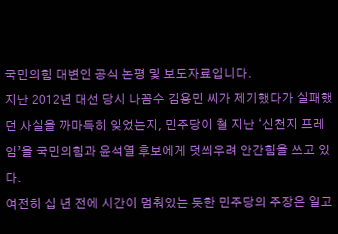국민의힘 대변인 공식 논평 및 보도자료입니다.
지난 2012년 대선 당시 나꼼수 김용민 씨가 제기했다가 실패했던 사실을 까마득히 잊었는지, 민주당이 철 지난 ‘신천지 프레임’을 국민의힘과 윤석열 후보에게 덧씌우려 안간힘을 쓰고 있다.
여전히 십 년 전에 시간이 멈춰있는 듯한 민주당의 주장은 일고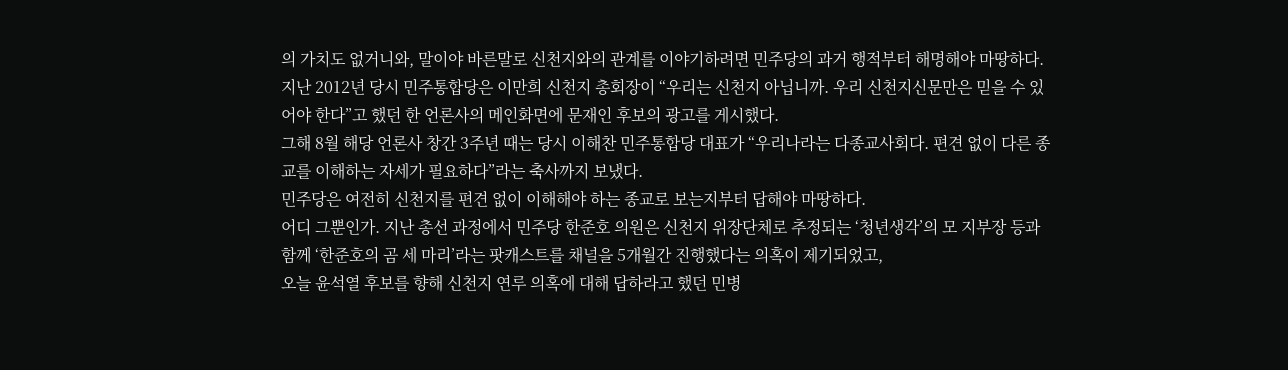의 가치도 없거니와, 말이야 바른말로 신천지와의 관계를 이야기하려면 민주당의 과거 행적부터 해명해야 마땅하다.
지난 2012년 당시 민주통합당은 이만희 신천지 총회장이 “우리는 신천지 아닙니까. 우리 신천지신문만은 믿을 수 있어야 한다”고 했던 한 언론사의 메인화면에 문재인 후보의 광고를 게시했다.
그해 8월 해당 언론사 창간 3주년 때는 당시 이해찬 민주통합당 대표가 “우리나라는 다종교사회다. 편견 없이 다른 종교를 이해하는 자세가 필요하다”라는 축사까지 보냈다.
민주당은 여전히 신천지를 편견 없이 이해해야 하는 종교로 보는지부터 답해야 마땅하다.
어디 그뿐인가. 지난 총선 과정에서 민주당 한준호 의원은 신천지 위장단체로 추정되는 ‘청년생각’의 모 지부장 등과 함께 ‘한준호의 곰 세 마리’라는 팟캐스트를 채널을 5개월간 진행했다는 의혹이 제기되었고,
오늘 윤석열 후보를 향해 신천지 연루 의혹에 대해 답하라고 했던 민병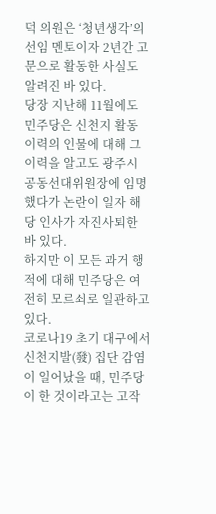덕 의원은 ‘청년생각’의 선임 멘토이자 2년간 고문으로 활동한 사실도 알려진 바 있다.
당장 지난해 11월에도 민주당은 신천지 활동 이력의 인물에 대해 그 이력을 알고도 광주시 공동선대위원장에 임명했다가 논란이 일자 해당 인사가 자진사퇴한 바 있다.
하지만 이 모든 과거 행적에 대해 민주당은 여전히 모르쇠로 일관하고 있다.
코로나19 초기 대구에서 신천지발(發) 집단 감염이 일어났을 때, 민주당이 한 것이라고는 고작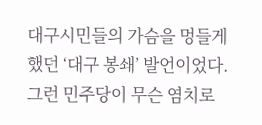대구시민들의 가슴을 멍들게 했던 ‘대구 봉쇄’ 발언이었다.
그런 민주당이 무슨 염치로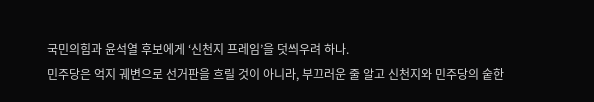국민의힘과 윤석열 후보에게 ‘신천지 프레임’을 덧씌우려 하나.
민주당은 억지 궤변으로 선거판을 흐릴 것이 아니라, 부끄러운 줄 알고 신천지와 민주당의 숱한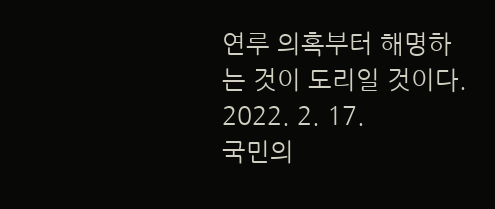연루 의혹부터 해명하는 것이 도리일 것이다.
2022. 2. 17.
국민의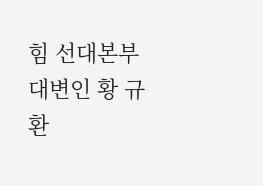힘 선대본부 대변인 황 규 환